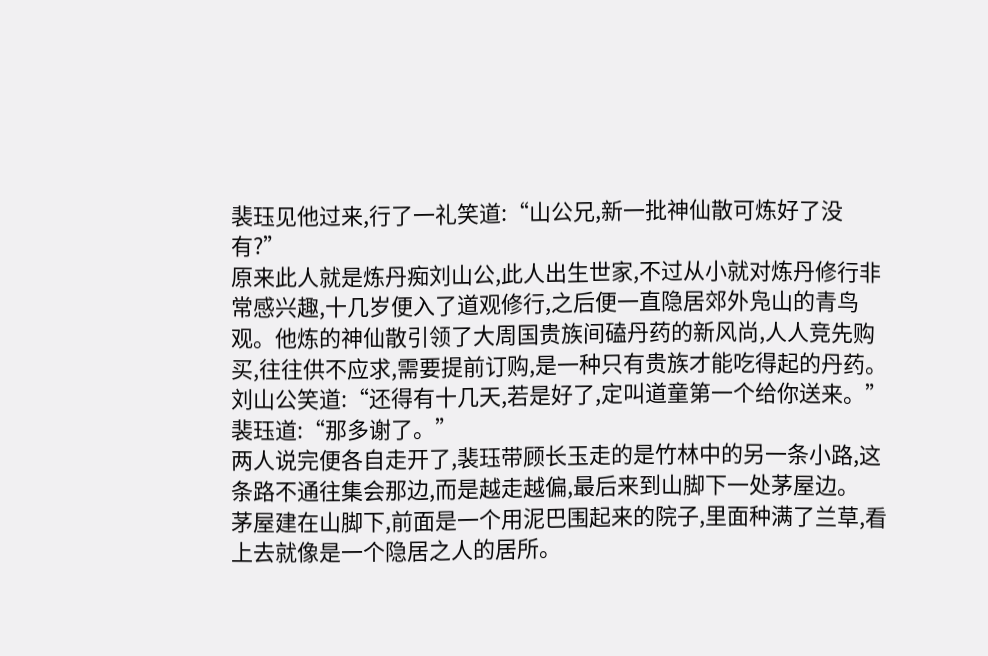裴珏见他过来,行了一礼笑道:“山公兄,新一批神仙散可炼好了没有?”
原来此人就是炼丹痴刘山公,此人出生世家,不过从小就对炼丹修行非常感兴趣,十几岁便入了道观修行,之后便一直隐居郊外凫山的青鸟观。他炼的神仙散引领了大周国贵族间磕丹药的新风尚,人人竞先购买,往往供不应求,需要提前订购,是一种只有贵族才能吃得起的丹药。
刘山公笑道:“还得有十几天,若是好了,定叫道童第一个给你送来。”
裴珏道:“那多谢了。”
两人说完便各自走开了,裴珏带顾长玉走的是竹林中的另一条小路,这条路不通往集会那边,而是越走越偏,最后来到山脚下一处茅屋边。
茅屋建在山脚下,前面是一个用泥巴围起来的院子,里面种满了兰草,看上去就像是一个隐居之人的居所。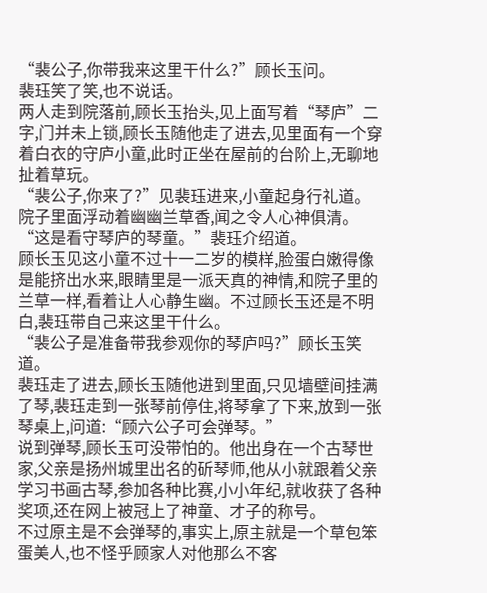“裴公子,你带我来这里干什么?”顾长玉问。
裴珏笑了笑,也不说话。
两人走到院落前,顾长玉抬头,见上面写着“琴庐”二字,门并未上锁,顾长玉随他走了进去,见里面有一个穿着白衣的守庐小童,此时正坐在屋前的台阶上,无聊地扯着草玩。
“裴公子,你来了?”见裴珏进来,小童起身行礼道。
院子里面浮动着幽幽兰草香,闻之令人心神俱清。
“这是看守琴庐的琴童。”裴珏介绍道。
顾长玉见这小童不过十一二岁的模样,脸蛋白嫩得像是能挤出水来,眼睛里是一派天真的神情,和院子里的兰草一样,看着让人心静生幽。不过顾长玉还是不明白,裴珏带自己来这里干什么。
“裴公子是准备带我参观你的琴庐吗?”顾长玉笑道。
裴珏走了进去,顾长玉随他进到里面,只见墙壁间挂满了琴,裴珏走到一张琴前停住,将琴拿了下来,放到一张琴桌上,问道:“顾六公子可会弹琴。”
说到弹琴,顾长玉可没带怕的。他出身在一个古琴世家,父亲是扬州城里出名的斫琴师,他从小就跟着父亲学习书画古琴,参加各种比赛,小小年纪,就收获了各种奖项,还在网上被冠上了神童、才子的称号。
不过原主是不会弹琴的,事实上,原主就是一个草包笨蛋美人,也不怪乎顾家人对他那么不客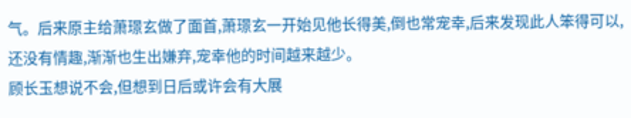气。后来原主给萧璟玄做了面首,萧璟玄一开始见他长得美,倒也常宠幸,后来发现此人笨得可以,还没有情趣,渐渐也生出嫌弃,宠幸他的时间越来越少。
顾长玉想说不会,但想到日后或许会有大展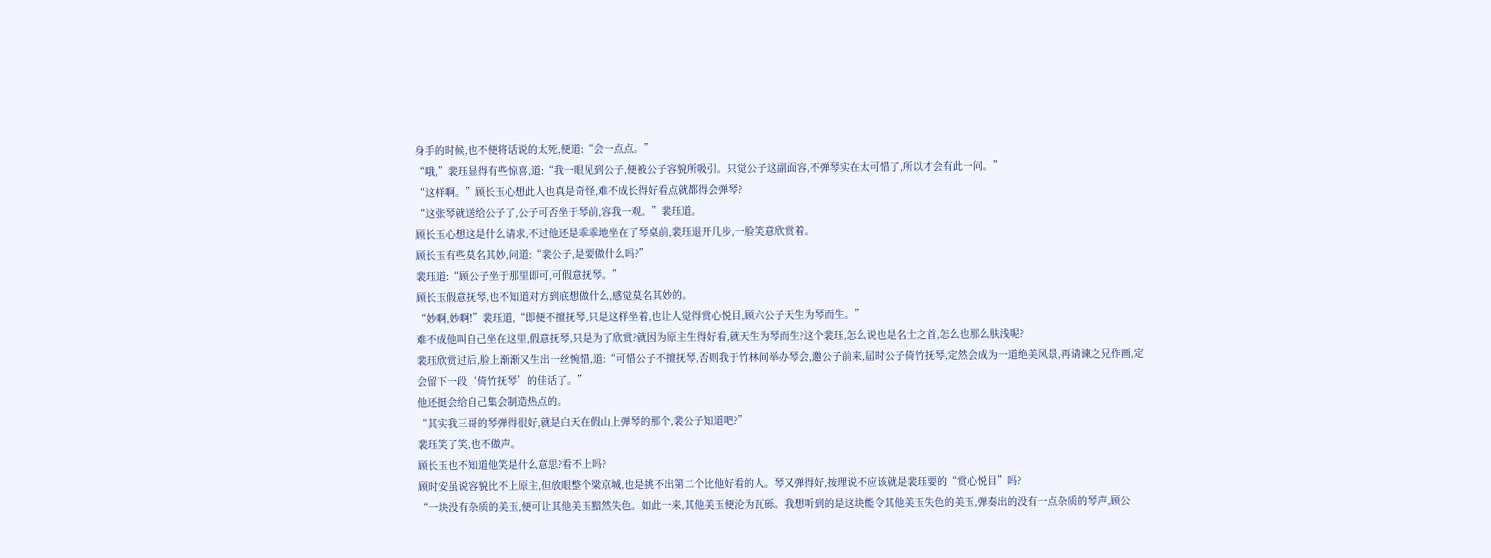身手的时候,也不便将话说的太死,便道:“会一点点。”
“哦,”裴珏显得有些惊喜,道:“我一眼见到公子,便被公子容貌所吸引。只觉公子这副面容,不弹琴实在太可惜了,所以才会有此一问。”
“这样啊。”顾长玉心想此人也真是奇怪,难不成长得好看点就都得会弹琴?
“这张琴就送给公子了,公子可否坐于琴前,容我一观。”裴珏道。
顾长玉心想这是什么请求,不过他还是乖乖地坐在了琴桌前,裴珏退开几步,一脸笑意欣赏着。
顾长玉有些莫名其妙,问道:“裴公子,是要做什么吗?”
裴珏道:“顾公子坐于那里即可,可假意抚琴。”
顾长玉假意抚琴,也不知道对方到底想做什么,感觉莫名其妙的。
“妙啊,妙啊!”裴珏道,“即便不擅抚琴,只是这样坐着,也让人觉得赏心悦目,顾六公子天生为琴而生。”
难不成他叫自己坐在这里,假意抚琴,只是为了欣赏?就因为原主生得好看,就天生为琴而生?这个裴珏,怎么说也是名士之首,怎么也那么肤浅呢?
裴珏欣赏过后,脸上渐渐又生出一丝惋惜,道:“可惜公子不擅抚琴,否则我于竹林间举办琴会,邀公子前来,届时公子倚竹抚琴,定然会成为一道绝美风景,再请谏之兄作画,定会留下一段‘倚竹抚琴’的佳话了。”
他还挺会给自己集会制造热点的。
“其实我三哥的琴弹得很好,就是白天在假山上弹琴的那个,裴公子知道吧?”
裴珏笑了笑,也不做声。
顾长玉也不知道他笑是什么意思?看不上吗?
顾时安虽说容貌比不上原主,但放眼整个梁京城,也是挑不出第二个比他好看的人。琴又弹得好,按理说不应该就是裴珏要的“赏心悦目”吗?
“一块没有杂质的美玉,便可让其他美玉黯然失色。如此一来,其他美玉便沦为瓦砾。我想听到的是这块能令其他美玉失色的美玉,弹奏出的没有一点杂质的琴声,顾公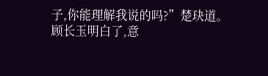子,你能理解我说的吗?”楚玦道。
顾长玉明白了,意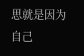思就是因为自己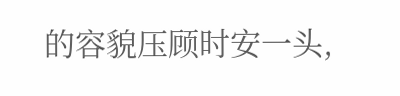的容貌压顾时安一头,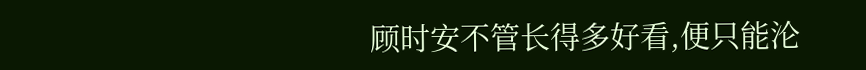顾时安不管长得多好看,便只能沦